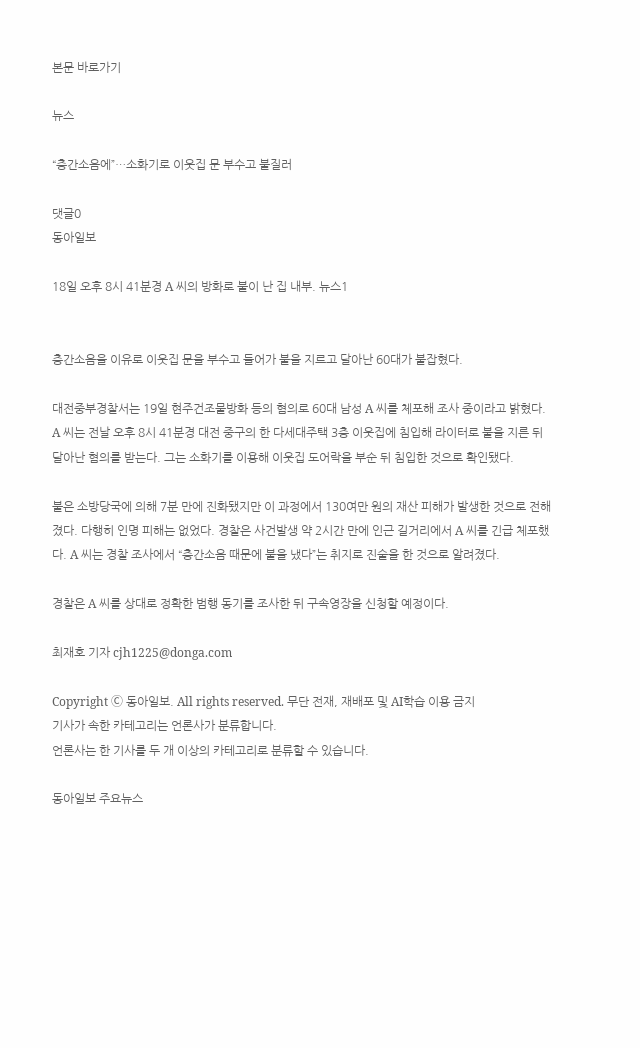본문 바로가기

뉴스

“층간소음에”…소화기로 이웃집 문 부수고 불질러

댓글0
동아일보

18일 오후 8시 41분경 A 씨의 방화로 불이 난 집 내부. 뉴스1


층간소음을 이유로 이웃집 문을 부수고 들어가 불을 지르고 달아난 60대가 붙잡혔다.

대전중부경찰서는 19일 현주건조물방화 등의 혐의로 60대 남성 A 씨를 체포해 조사 중이라고 밝혔다. A 씨는 전날 오후 8시 41분경 대전 중구의 한 다세대주택 3층 이웃집에 침입해 라이터로 불을 지른 뒤 달아난 혐의를 받는다. 그는 소화기를 이용해 이웃집 도어락을 부순 뒤 침입한 것으로 확인됐다.

불은 소방당국에 의해 7분 만에 진화됐지만 이 과정에서 130여만 원의 재산 피해가 발생한 것으로 전해졌다. 다행히 인명 피해는 없었다. 경찰은 사건발생 약 2시간 만에 인근 길거리에서 A 씨를 긴급 체포했다. A 씨는 경찰 조사에서 “층간소음 때문에 불을 냈다”는 취지로 진술을 한 것으로 알려졌다.

경찰은 A 씨를 상대로 정확한 범행 동기를 조사한 뒤 구속영장을 신청할 예정이다.

최재호 기자 cjh1225@donga.com

Copyright Ⓒ 동아일보. All rights reserved. 무단 전재, 재배포 및 AI학습 이용 금지
기사가 속한 카테고리는 언론사가 분류합니다.
언론사는 한 기사를 두 개 이상의 카테고리로 분류할 수 있습니다.

동아일보 주요뉴스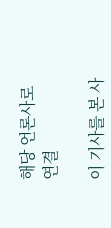해당 언론사로 연결

이 기사를 본 사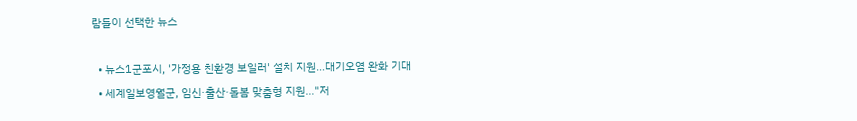람들이 선택한 뉴스

  • 뉴스1군포시, '가정용 친환경 보일러' 설치 지원…대기오염 완화 기대
  • 세계일보영월군, 임신·출산·돌봄 맞춤형 지원…"저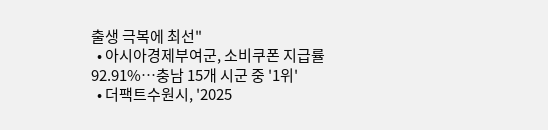출생 극복에 최선"
  • 아시아경제부여군, 소비쿠폰 지급률 92.91%…충남 15개 시군 중 '1위'
  • 더팩트수원시, '2025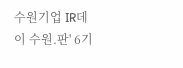수원기업 IR데이 수원.판' 6기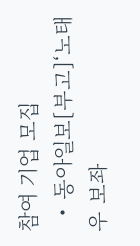참여 기업 모집
  • 동아일보[부고]‘노태우 보좌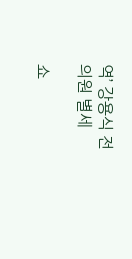역’ 강용식 전 의원 별세

쇼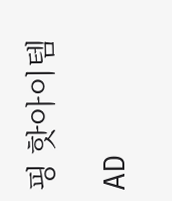핑 핫아이템

AD